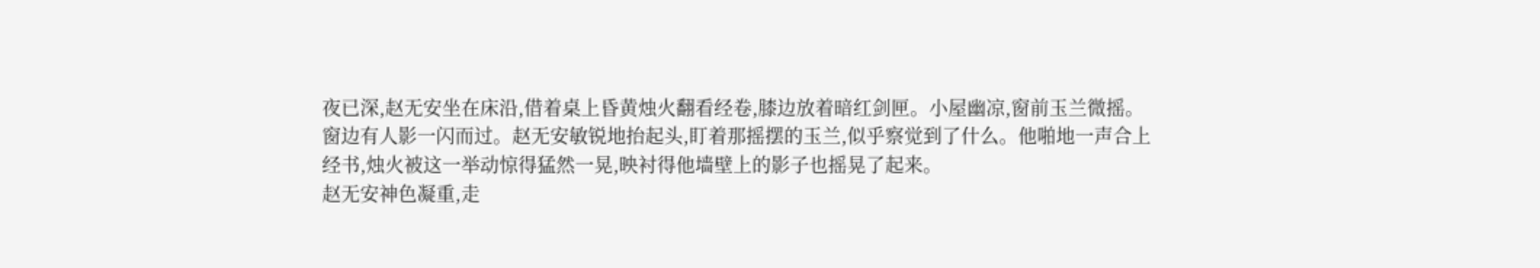夜已深,赵无安坐在床沿,借着桌上昏黄烛火翻看经卷,膝边放着暗红剑匣。小屋幽凉,窗前玉兰微摇。
窗边有人影一闪而过。赵无安敏锐地抬起头,盯着那摇摆的玉兰,似乎察觉到了什么。他啪地一声合上经书,烛火被这一举动惊得猛然一晃,映衬得他墙壁上的影子也摇晃了起来。
赵无安神色凝重,走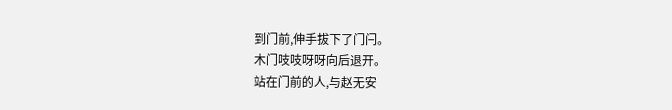到门前,伸手拔下了门闩。
木门吱吱呀呀向后退开。
站在门前的人,与赵无安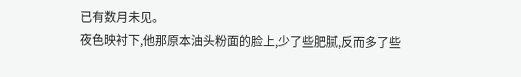已有数月未见。
夜色映衬下,他那原本油头粉面的脸上,少了些肥腻,反而多了些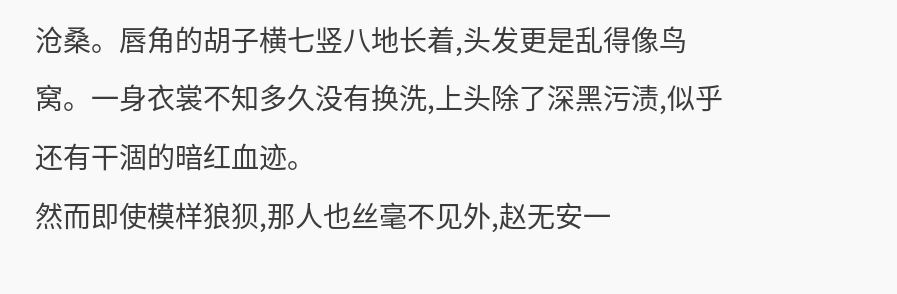沧桑。唇角的胡子横七竖八地长着,头发更是乱得像鸟窝。一身衣裳不知多久没有换洗,上头除了深黑污渍,似乎还有干涸的暗红血迹。
然而即使模样狼狈,那人也丝毫不见外,赵无安一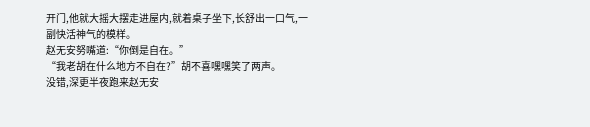开门,他就大摇大摆走进屋内,就着桌子坐下,长舒出一口气,一副快活神气的模样。
赵无安努嘴道:“你倒是自在。”
“我老胡在什么地方不自在?”胡不喜嘿嘿笑了两声。
没错,深更半夜跑来赵无安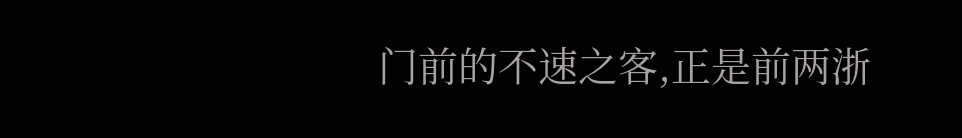门前的不速之客,正是前两浙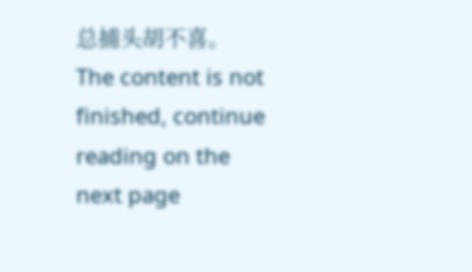总捕头胡不喜。
The content is not finished, continue reading on the next page